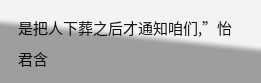是把人下葬之后才通知咱们,”怡君含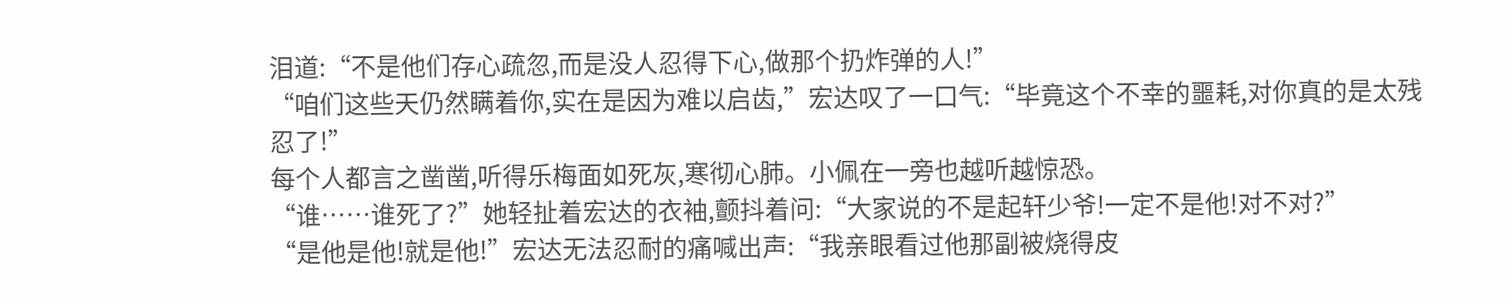泪道:“不是他们存心疏忽,而是没人忍得下心,做那个扔炸弹的人!”
“咱们这些天仍然瞒着你,实在是因为难以启齿,”宏达叹了一口气:“毕竟这个不幸的噩耗,对你真的是太残忍了!”
每个人都言之凿凿,听得乐梅面如死灰,寒彻心肺。小佩在一旁也越听越惊恐。
“谁……谁死了?”她轻扯着宏达的衣袖,颤抖着问:“大家说的不是起轩少爷!一定不是他!对不对?”
“是他是他!就是他!”宏达无法忍耐的痛喊出声:“我亲眼看过他那副被烧得皮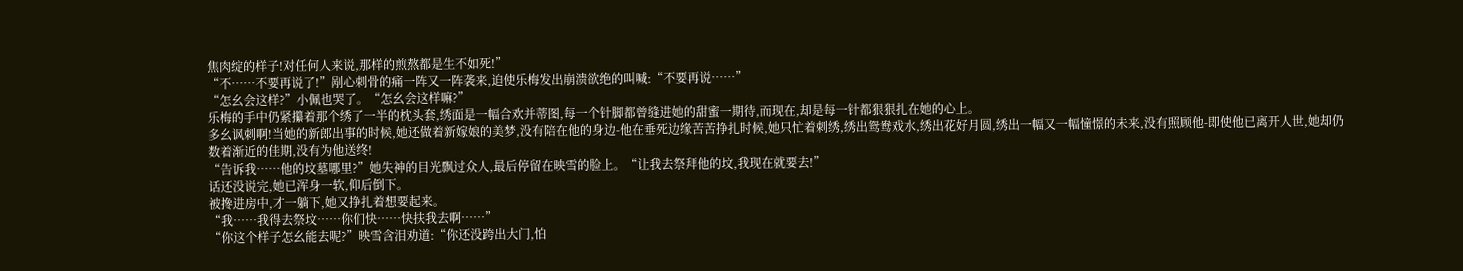焦肉绽的样子!对任何人来说,那样的煎熬都是生不如死!”
“不……不要再说了!”剐心刺骨的痛一阵又一阵袭来,迫使乐梅发出崩溃欲绝的叫喊:“不要再说……”
“怎幺会这样?”小佩也哭了。“怎幺会这样嘛?”
乐梅的手中仍紧攥着那个绣了一半的枕头套,绣面是一幅合欢并蒂图,每一个针脚都曾缝进她的甜蜜一期待,而现在,却是每一针都狠狠扎在她的心上。
多幺讽刺啊!当她的新郎出事的时候,她还做着新嫁娘的美梦,没有陪在他的身边-他在垂死边缘苦苦挣扎时候,她只忙着刺绣,绣出鸳鸯戏水,绣出花好月圆,绣出一幅又一幅憧憬的未来,没有照顾他-即使他已离开人世,她却仍数着渐近的佳期,没有为他送终!
“告诉我……他的坟墓哪里?”她失神的目光飘过众人,最后停留在映雪的脸上。“让我去祭拜他的坟,我现在就要去!”
话还没说完,她已浑身一软,仰后倒下。
被搀进房中,才一躺下,她又挣扎着想要起来。
“我……我得去祭坟……你们快……快扶我去啊……”
“你这个样子怎幺能去呢?”映雪含泪劝道:“你还没跨出大门,怕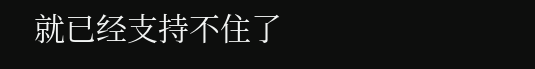就已经支持不住了